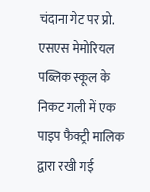चंदाना गेट पर प्रो. एसएस मेमोरियल पब्लिक स्कूल के निकट गली में एक पाइप फैक्ट्री मालिक द्वारा रखी गई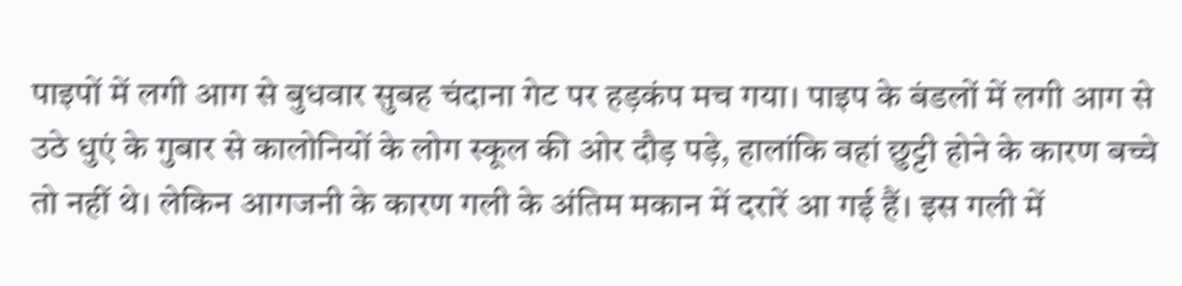पाइपों में लगी आग से बुधवार सुबह चंदाना गेट पर हड़कंप मच गया। पाइप के बंडलों में लगी आग से उठे धुएं के गुबार से कालोनियों के लोग स्कूल की ओर दौड़ पड़े, हालांकि वहां छुट्टी होने के कारण बच्चे तो नहीं थे। लेकिन आगजनी के कारण गली के अंतिम मकान में दरारें आ गई हैं। इस गली में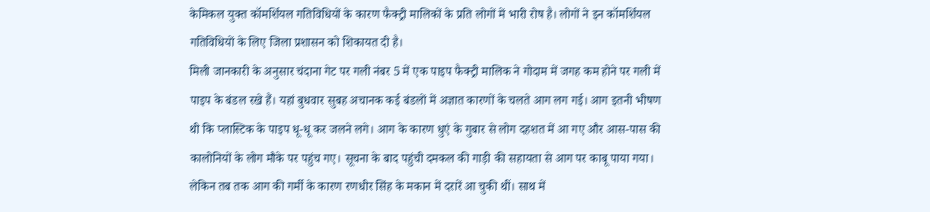केमिकल युक्त कॉमर्शियल गतिविधियों के कारण फैक्ट्री मालिकों के प्रति लोगों में भारी रोष है। लोगों ने इन कॉमर्शियल गतिविधियों के लिए जिला प्रशासन को शिकायत दी है।
मिली जानकारी के अनुसार चंदाना गेट पर गली नंबर 5 में एक पाइप फैक्ट्री मालिक ने गोदाम में जगह कम होने पर गली में पाइप के बंडल रखे हैं। यहां बुधवार सुबह अचानक कई बंडलों में अज्ञात कारणों के चलते आग लग गई। आग इतनी भीषण थी कि प्लास्टिक के पाइप धू-धू कर जलने लगे। आग के कारण धुएं के गुबार से लोग दहशत में आ गए और आस-पास की कालोनियों के लोग मौके पर पहुंच गए। सूचना के बाद पहुंची दमकल की गाड़ी की सहायता से आग पर काबू पाया गया। लेकिन तब तक आग की गर्मी के कारण रणधीर सिंह के मकान में दरारें आ चुकी थीं। साथ में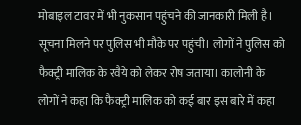मोबाइल टावर में भी नुकसान पहुंचने की जानकारी मिली है। सूचना मिलने पर पुलिस भी मौके पर पहुंची। लोगों ने पुलिस को फैक्ट्री मालिक के रवैये को लेकर रोष जताया। कालोनी के लोगों ने कहा कि फैक्ट्री मालिक को कई बार इस बारे में कहा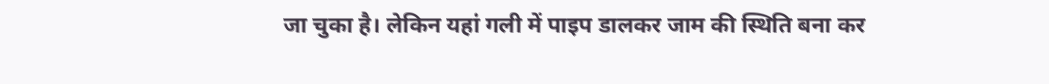जा चुका है। लेकिन यहां गली में पाइप डालकर जाम की स्थिति बना कर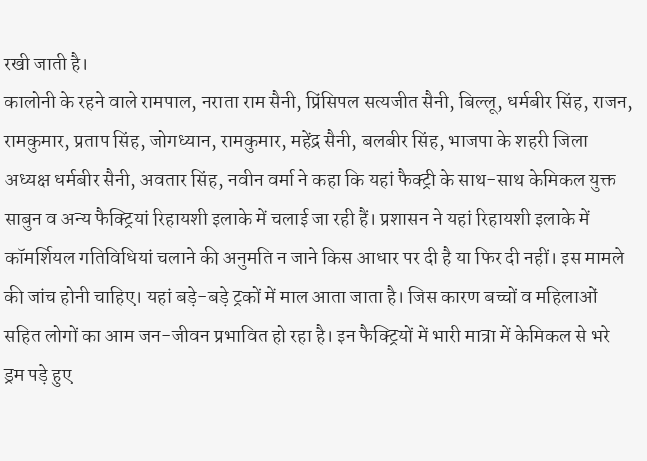रखी जाती है।
कालोनी के रहने वाले रामपाल, नराता राम सैनी, प्रिंसिपल सत्यजीत सैनी, बिल्लू, धर्मबीर सिंह, राजन, रामकुमार, प्रताप सिंह, जोगध्यान, रामकुमार, महेंद्र सैनी, बलबीर सिंह, भाजपा के शहरी जिला अध्यक्ष धर्मबीर सैनी, अवतार सिंह, नवीन वर्मा ने कहा कि यहां फैक्ट्री के साथ-साथ केमिकल युक्त साबुन व अन्य फैक्ट्रियां रिहायशी इलाके में चलाई जा रही हैं। प्रशासन ने यहां रिहायशी इलाके में कॉमर्शियल गतिविधियां चलाने की अनुमति न जाने किस आधार पर दी है या फिर दी नहीं। इस मामले की जांच होनी चाहिए। यहां बड़े-बड़े ट्रकों में माल आता जाता है। जिस कारण बच्चों व महिलाओं सहित लोगों का आम जन-जीवन प्रभावित हो रहा है। इन फैक्ट्रियों में भारी मात्रा में केमिकल से भरे ड्रम पड़े हुए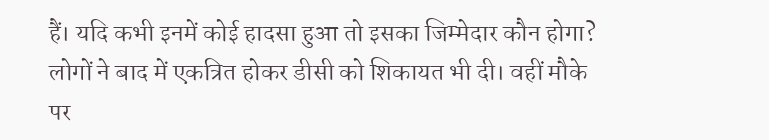हैं। यदि कभी इनमें कोई हादसा हुआ तो इसका जिम्मेदार कौन होगा? लोगों ने बाद में एकत्रित होकर डीसी को शिकायत भी दी। वहीं मौके पर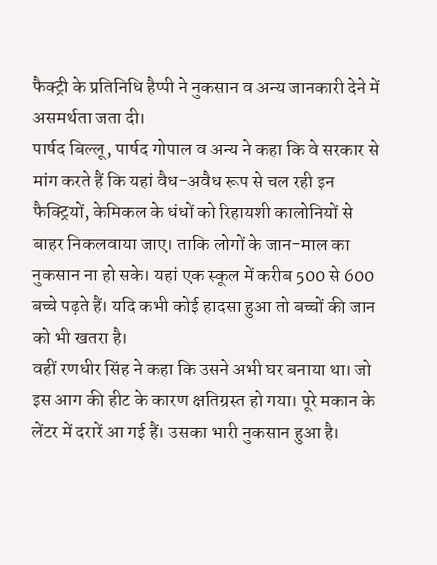फैक्ट्री के प्रतिनिधि हैप्पी ने नुकसान व अन्य जानकारी देने में असमर्थता जता दी।
पार्षद बिल्लू, पार्षद गोपाल व अन्य ने कहा कि वे सरकार से मांग करते हैं कि यहां वैध-अवैध रूप से चल रही इन फैक्ट्रियों, केमिकल के धंधों को रिहायशी कालोनियों से बाहर निकलवाया जाए। ताकि लोगों के जान-माल का नुकसान ना हो सके। यहां एक स्कूल में करीब 500 से 600 बच्चे पढ़ते हैं। यदि कभी कोई हादसा हुआ तो बच्चों की जान को भी खतरा है।
वहीं रणधीर सिंह ने कहा कि उसने अभी घर बनाया था। जो इस आग की हीट के कारण क्षतिग्रस्त हो गया। पूरे मकान के लेंटर में दरारें आ गई हैं। उसका भारी नुकसान हुआ है।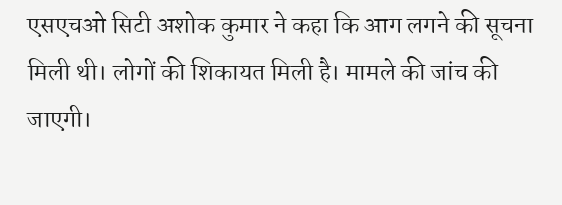एसएचओ सिटी अशोक कुमार ने कहा कि आग लगने की सूचना मिली थी। लोगों की शिकायत मिली है। मामले की जांच की जाएगी।